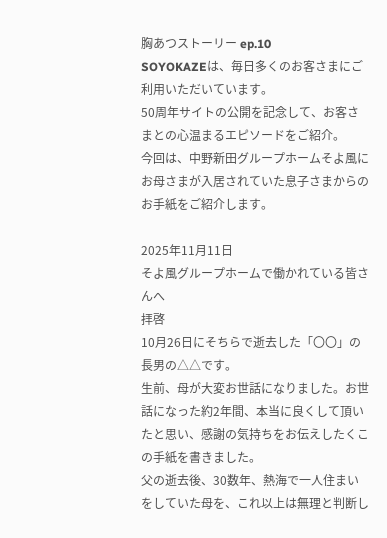胸あつストーリー ep.10
SOYOKAZEは、毎日多くのお客さまにご利用いただいています。
50周年サイトの公開を記念して、お客さまとの心温まるエピソードをご紹介。
今回は、中野新田グループホームそよ風にお母さまが入居されていた息子さまからのお手紙をご紹介します。

2025年11月11日
そよ風グループホームで働かれている皆さんへ
拝啓
10月26日にそちらで逝去した「〇〇」の長男の△△です。
生前、母が大変お世話になりました。お世話になった約2年間、本当に良くして頂いたと思い、感謝の気持ちをお伝えしたくこの手紙を書きました。
父の逝去後、30数年、熱海で一人住まいをしていた母を、これ以上は無理と判断し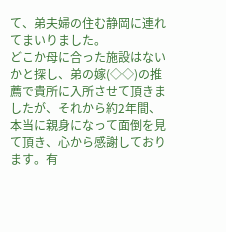て、弟夫婦の住む静岡に連れてまいりました。
どこか母に合った施設はないかと探し、弟の嫁(◇◇)の推薦で貴所に入所させて頂きましたが、それから約2年間、本当に親身になって面倒を見て頂き、心から感謝しております。有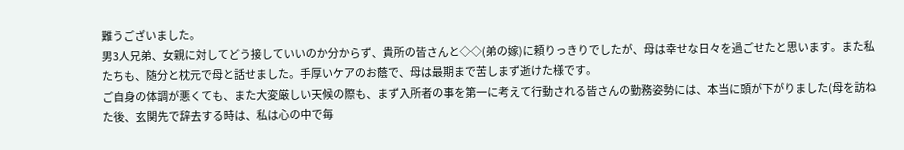難うございました。
男3人兄弟、女親に対してどう接していいのか分からず、貴所の皆さんと◇◇(弟の嫁)に頼りっきりでしたが、母は幸せな日々を過ごせたと思います。また私たちも、随分と枕元で母と話せました。手厚いケアのお蔭で、母は最期まで苦しまず逝けた様です。
ご自身の体調が悪くても、また大変厳しい天候の際も、まず入所者の事を第一に考えて行動される皆さんの勤務姿勢には、本当に頭が下がりました(母を訪ねた後、玄関先で辞去する時は、私は心の中で毎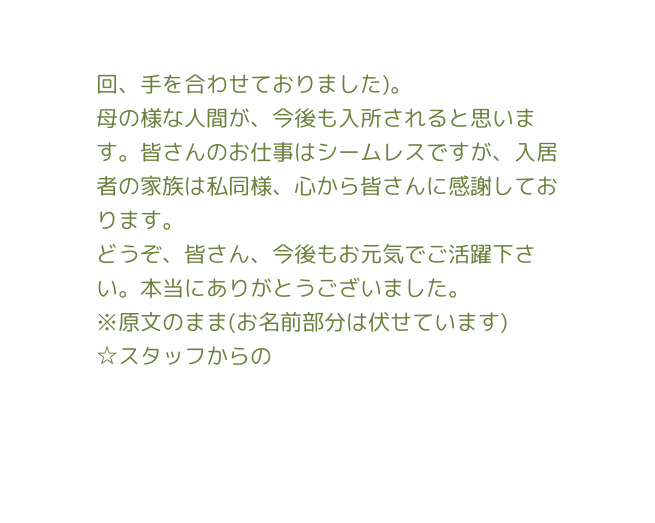回、手を合わせておりました)。
母の様な人間が、今後も入所されると思います。皆さんのお仕事はシームレスですが、入居者の家族は私同様、心から皆さんに感謝しております。
どうぞ、皆さん、今後もお元気でご活躍下さい。本当にありがとうございました。
※原文のまま(お名前部分は伏せています)
☆スタッフからの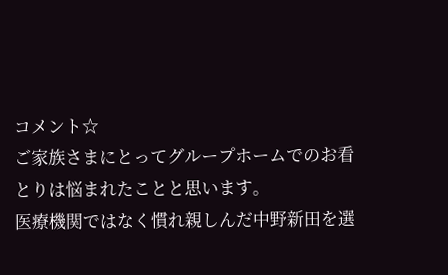コメント☆
ご家族さまにとってグループホームでのお看とりは悩まれたことと思います。
医療機関ではなく慣れ親しんだ中野新田を選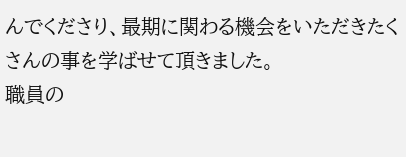んでくださり、最期に関わる機会をいただきたくさんの事を学ばせて頂きました。
職員の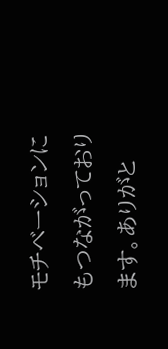モチベーションにもつながっております。ありがと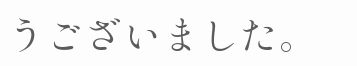うございました。